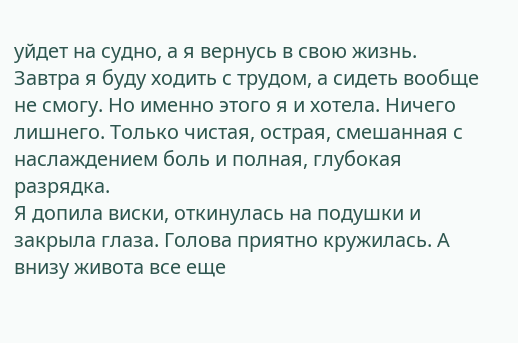уйдет на судно, а я вернусь в свою жизнь. Завтра я буду ходить с трудом, а сидеть вообще не смогу. Но именно этого я и хотела. Ничего лишнего. Только чистая, острая, смешанная с наслаждением боль и полная, глубокая разрядка.
Я допила виски, откинулась на подушки и закрыла глаза. Голова приятно кружилась. А внизу живота все еще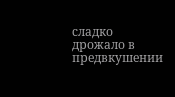сладко дрожало в предвкушении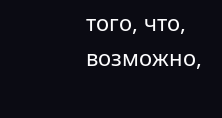того, что, возможно,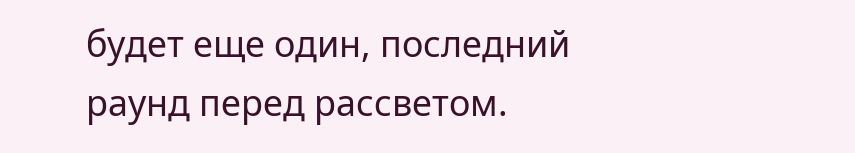будет еще один, последний раунд перед рассветом.